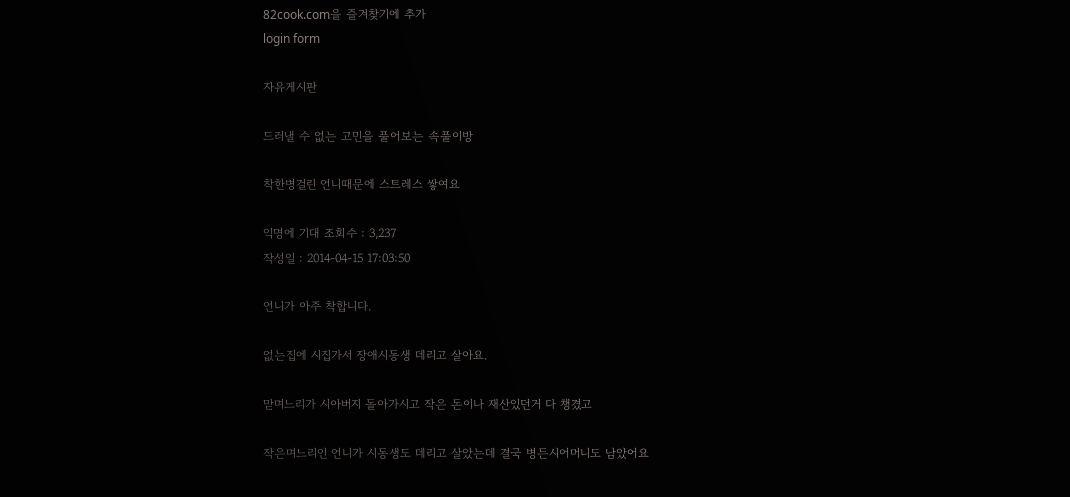82cook.com을 즐겨찾기에 추가
login form

자유게시판

드러낼 수 없는 고민을 풀어보는 속풀이방

착한병걸린 언니때문에 스트레스 쌓여요

익명에 기대 조회수 : 3,237
작성일 : 2014-04-15 17:03:50

언니가 아주 착합니다.

없는집에 시집가서 장애시동생 데리고 살아요.

맏며느리가 시아버지 돌아가시고 작은 돈이나 재산있던거 다 챙겼고

작은며느리인 언니가 시동생도 데리고 살았는데 결국 병든시어머니도 남았어요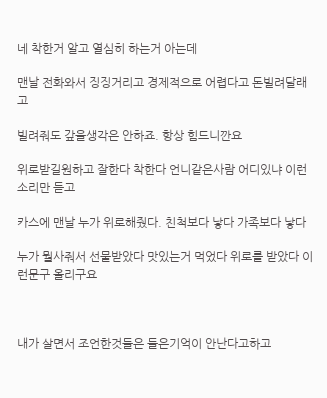네 착한거 알고 열심히 하는거 아는데

맨날 전화와서 징징거리고 경제적으로 어렵다고 돈빌려달래고

빌려줘도 갚을생각은 안하죠. 항상 힘드니깐요

위로받길원하고 잘한다 착한다 언니같은사람 어디있냐 이런소리만 듣고

카스에 맨날 누가 위로해줬다. 친척보다 낳다 가족보다 낳다

누가 뭘사줘서 선물받았다 맛있는거 먹었다 위로를 받았다 이런문구 올리구요



내가 살면서 조언한것들은 들은기억이 안난다고하고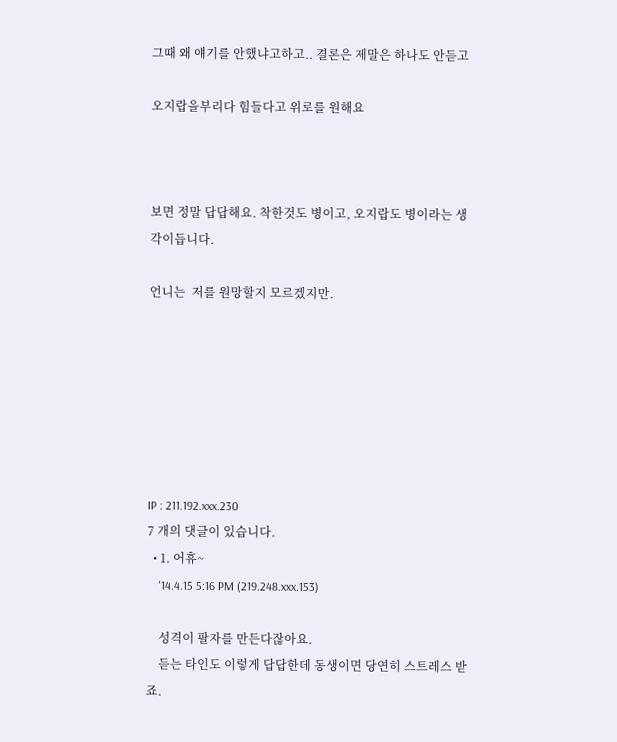그때 왜 얘기를 안했냐고하고.. 결론은 제말은 하나도 안듣고

오지랍을부리다 힘들다고 위로를 원해요



보면 정말 답답해요. 착한것도 병이고, 오지랍도 병이라는 생각이듭니다.

언니는  저를 원망할지 모르겠지만.







IP : 211.192.xxx.230
7 개의 댓글이 있습니다.
  • 1. 어휴~
    '14.4.15 5:16 PM (219.248.xxx.153)

    성격이 팔자를 만든다잖아요.
    듣는 타인도 이렇게 답답한데 동생이면 당연히 스트레스 받죠.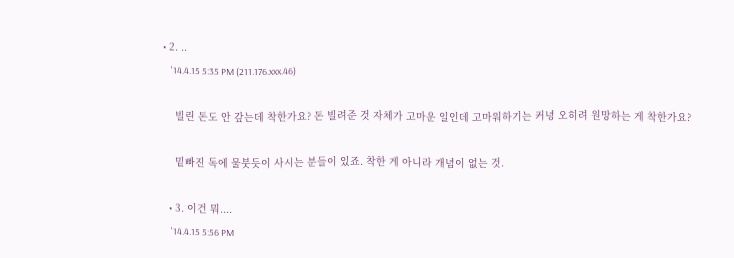• 2. ..
    '14.4.15 5:35 PM (211.176.xxx.46)

    빌린 돈도 안 갚는데 착한가요? 돈 빌려준 것 자체가 고마운 일인데 고마워하기는 커녕 오히려 원망하는 게 착한가요?

    밑빠진 독에 물붓듯이 사시는 분들이 있죠. 착한 게 아니라 개념이 없는 것.

  • 3. 이건 뭐....
    '14.4.15 5:56 PM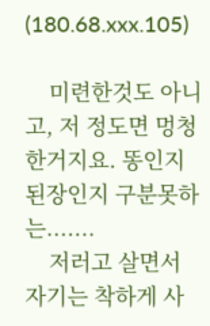(180.68.xxx.105)

    미련한것도 아니고, 저 정도면 멍청한거지요. 똥인지 된장인지 구분못하는.......
    저러고 살면서 자기는 착하게 사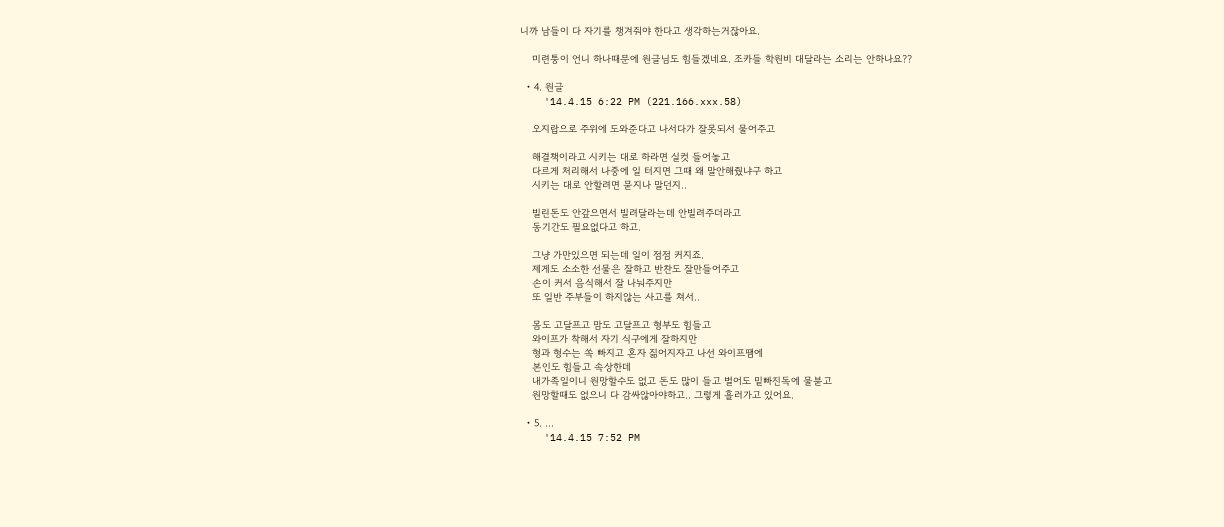니까 남들이 다 자기를 챙겨줘야 한다고 생각하는거잖아요.

    미련퉁이 언니 하나때문에 원글님도 힘들겠네요. 조카들 학원비 대달라는 소리는 안하나요??

  • 4. 원글
    '14.4.15 6:22 PM (221.166.xxx.58)

    오지랍으로 주위에 도와준다고 나서다가 잘못되서 물어주고

    해결책이라고 시키는 대로 하라면 실컷 들어놓고
    다르게 처리해서 나중에 일 터지면 그때 왜 말안해줬냐구 하고
    시키는 대로 안할려면 묻지나 말던지..

    빌린돈도 안갚으면서 빌려달라는데 안빌려주더라고
    동기간도 필요없다고 하고.

    그냥 가만있으면 되는데 일이 점점 커지죠.
    제게도 소소한 선물은 잘하고 반찬도 잘만들어주고
    손이 커서 음식해서 잘 나눠주지만
    또 일반 주부들이 하지않는 사고를 쳐서..

    몸도 고달프고 맘도 고달프고 형부도 힘들고
    와이프가 착해서 자기 식구에게 잘하지만
    형과 형수는 쏙 빠지고 혼자 짊어지자고 나선 와이프땜에
    본인도 힘들고 속상한데
    내가족일이니 원망할수도 없고 돈도 많이 들고 벌어도 밑빠진독에 물붇고
    원망할때도 없으니 다 감싸않아야하고.. 그렇게 흘러가고 있어요.

  • 5. ...
    '14.4.15 7:52 PM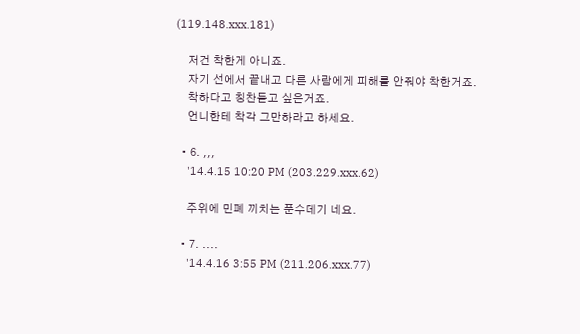(119.148.xxx.181)

    저건 착한게 아니죠.
    자기 선에서 끝내고 다른 사람에게 피해를 안줘야 착한거죠.
    착하다고 칭찬듣고 싶은거죠.
    언니한테 착각 그만하라고 하세요.

  • 6. ,,,
    '14.4.15 10:20 PM (203.229.xxx.62)

    주위에 민폐 끼치는 푼수데기 네요.

  • 7. ....
    '14.4.16 3:55 PM (211.206.xxx.77)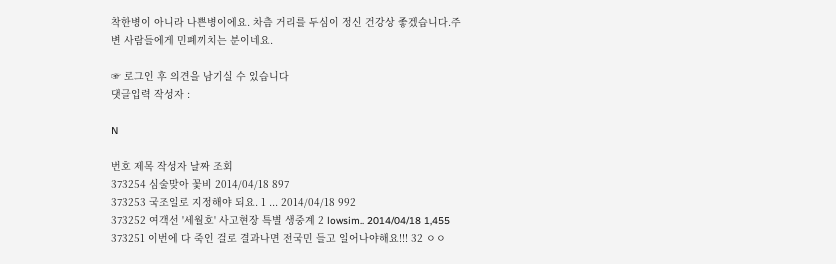착한병이 아니라 나쁜병이에요. 차츰 거리를 두심이 정신 건강상 좋겠습니다.주변 사람들에게 민폐끼치는 분이네요.

☞ 로그인 후 의견을 남기실 수 있습니다
댓글입력 작성자 :

N

번호 제목 작성자 날짜 조회
373254 심술맞아 꽃비 2014/04/18 897
373253 국조일로 지정해야 되요. 1 ... 2014/04/18 992
373252 여객선 '세월호' 사고현장 특별 생중계 2 lowsim.. 2014/04/18 1,455
373251 이번에 다 죽인 걸로 결과나면 전국민 들고 일어나야해요!!! 32 ㅇㅇ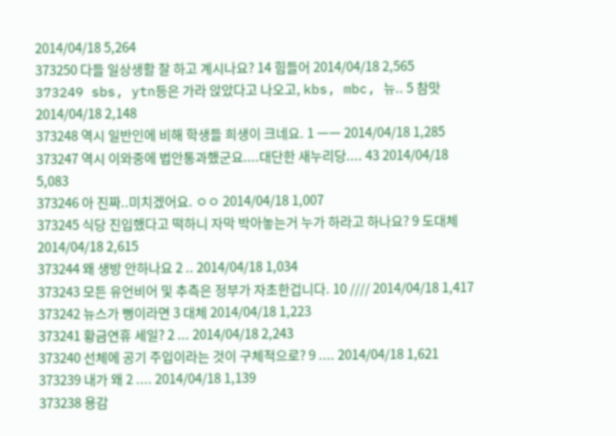2014/04/18 5,264
373250 다들 일상생활 잘 하고 계시나요? 14 힘들어 2014/04/18 2,565
373249 sbs, ytn등은 가라 앉았다고 나오고, kbs, mbc, 뉴.. 5 참맛 2014/04/18 2,148
373248 역시 일반인에 비해 학생들 희생이 크네요. 1 ㅡㅡ 2014/04/18 1,285
373247 역시 이와중에 법안통과했군요....대단한 새누리당.... 43 2014/04/18 5,083
373246 아 진짜..미치겠어요. ㅇㅇ 2014/04/18 1,007
373245 식당 진입했다고 떡하니 자막 박아놓는거 누가 하라고 하나요? 9 도대체 2014/04/18 2,615
373244 왜 생방 안하나요 2 .. 2014/04/18 1,034
373243 모든 유언비어 및 추측은 정부가 자초한겁니다. 10 //// 2014/04/18 1,417
373242 뉴스가 뻥이라면 3 대체 2014/04/18 1,223
373241 황금연휴 세일? 2 ... 2014/04/18 2,243
373240 선체에 공기 주입이라는 것이 구체적으로? 9 .... 2014/04/18 1,621
373239 내가 왜 2 .... 2014/04/18 1,139
373238 용감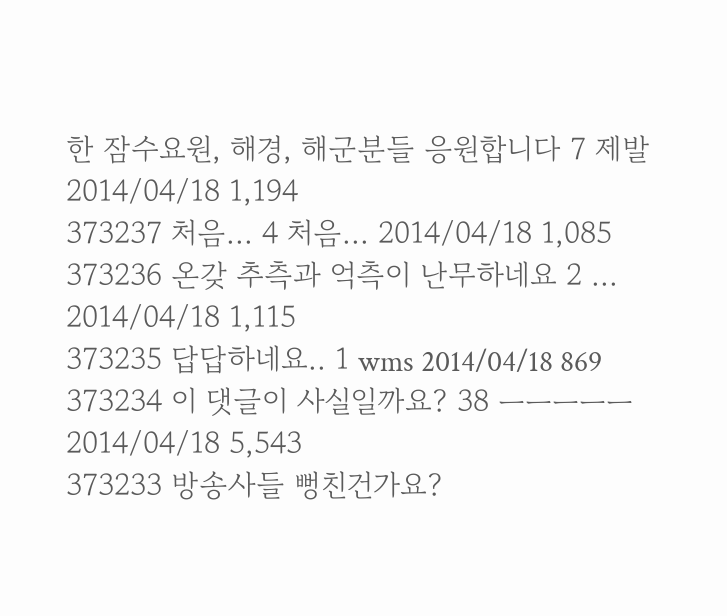한 잠수요원, 해경, 해군분들 응원합니다 7 제발 2014/04/18 1,194
373237 처음... 4 처음... 2014/04/18 1,085
373236 온갖 추측과 억측이 난무하네요 2 ... 2014/04/18 1,115
373235 답답하네요.. 1 wms 2014/04/18 869
373234 이 댓글이 사실일까요? 38 ㅡㅡㅡㅡㅡ 2014/04/18 5,543
373233 방송사들 뻥친건가요?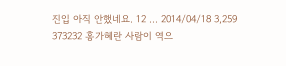진입 아직 안했네요. 12 ... 2014/04/18 3,259
373232 홍가혜란 사람이 역으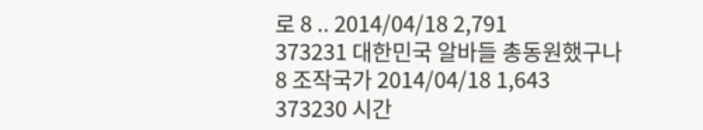로 8 .. 2014/04/18 2,791
373231 대한민국 알바들 총동원했구나 8 조작국가 2014/04/18 1,643
373230 시간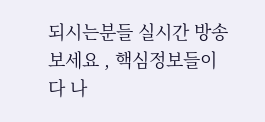되시는분들 실시간 방송보세요 , 핵심정보들이 다 나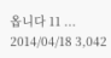옵니다 11 ... 2014/04/18 3,042